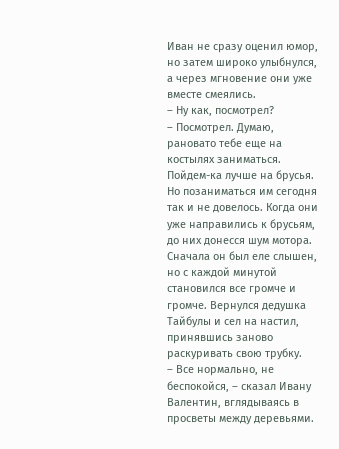Иван не сразу оценил юмор, но затем широко улыбнулся, а через мгновение они уже вместе смеялись.
– Ну как, посмотрел?
– Посмотрел. Думаю, рановато тебе еще на костылях заниматься. Пойдем-ка лучше на брусья.
Но позаниматься им сегодня так и не довелось. Когда они уже направились к брусьям, до них донесся шум мотора. Сначала он был еле слышен, но с каждой минутой становился все громче и громче. Вернулся дедушка Тайбулы и сел на настил, принявшись заново раскуривать свою трубку.
– Все нормально, не беспокойся, – сказал Ивану Валентин, вглядываясь в просветы между деревьями.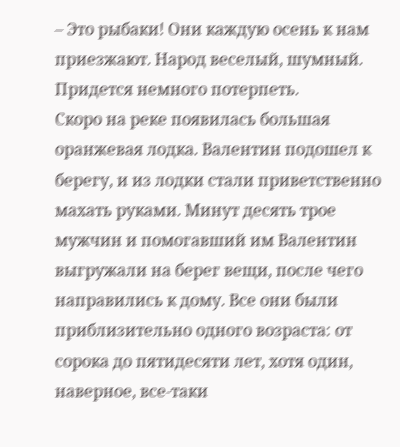– Это рыбаки! Они каждую осень к нам приезжают. Народ веселый, шумный. Придется немного потерпеть.
Скоро на реке появилась большая оранжевая лодка. Валентин подошел к берегу, и из лодки стали приветственно махать руками. Минут десять трое мужчин и помогавший им Валентин выгружали на берег вещи, после чего направились к дому. Все они были приблизительно одного возраста: от сорока до пятидесяти лет, хотя один, наверное, все-таки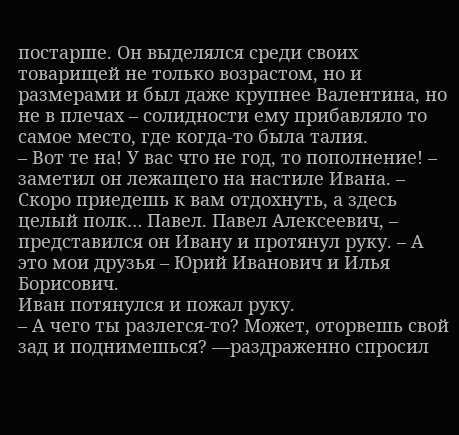постарше. Он выделялся среди своих товарищей не только возрастом, но и размерами и был даже крупнее Валентина, но не в плечах – солидности ему прибавляло то самое место, где когда-то была талия.
– Вот те на! У вас что не год, то пополнение! – заметил он лежащего на настиле Ивана. – Скоро приедешь к вам отдохнуть, а здесь целый полк… Павел. Павел Алексеевич, – представился он Ивану и протянул руку. – А это мои друзья – Юрий Иванович и Илья Борисович.
Иван потянулся и пожал руку.
– А чего ты разлегся-то? Может, оторвешь свой зад и поднимешься? —раздраженно спросил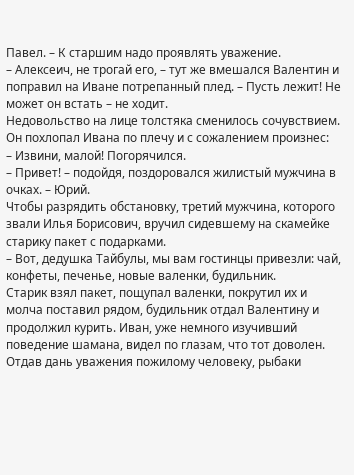Павел. – К старшим надо проявлять уважение.
– Алексеич, не трогай его, – тут же вмешался Валентин и поправил на Иване потрепанный плед. – Пусть лежит! Не может он встать – не ходит.
Недовольство на лице толстяка сменилось сочувствием. Он похлопал Ивана по плечу и с сожалением произнес:
– Извини, малой! Погорячился.
– Привет! – подойдя, поздоровался жилистый мужчина в очках. – Юрий.
Чтобы разрядить обстановку, третий мужчина, которого звали Илья Борисович, вручил сидевшему на скамейке старику пакет с подарками.
– Вот, дедушка Тайбулы, мы вам гостинцы привезли: чай, конфеты, печенье, новые валенки, будильник.
Старик взял пакет, пощупал валенки, покрутил их и молча поставил рядом, будильник отдал Валентину и продолжил курить. Иван, уже немного изучивший поведение шамана, видел по глазам, что тот доволен.
Отдав дань уважения пожилому человеку, рыбаки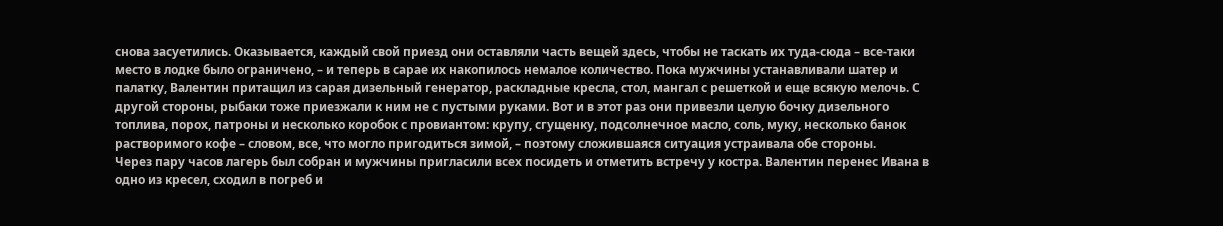снова засуетились. Оказывается, каждый свой приезд они оставляли часть вещей здесь, чтобы не таскать их туда-сюда – все-таки место в лодке было ограничено, – и теперь в сарае их накопилось немалое количество. Пока мужчины устанавливали шатер и палатку, Валентин притащил из сарая дизельный генератор, раскладные кресла, стол, мангал с решеткой и еще всякую мелочь. С другой стороны, рыбаки тоже приезжали к ним не с пустыми руками. Вот и в этот раз они привезли целую бочку дизельного топлива, порох, патроны и несколько коробок с провиантом: крупу, сгущенку, подсолнечное масло, соль, муку, несколько банок растворимого кофе – словом, все, что могло пригодиться зимой, – поэтому сложившаяся ситуация устраивала обе стороны.
Через пару часов лагерь был собран и мужчины пригласили всех посидеть и отметить встречу у костра. Валентин перенес Ивана в одно из кресел, сходил в погреб и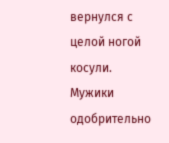вернулся с целой ногой косули.
Мужики одобрительно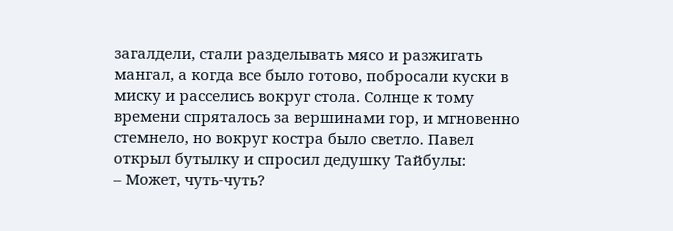загалдели, стали разделывать мясо и разжигать мангал, а когда все было готово, побросали куски в миску и расселись вокруг стола. Солнце к тому времени спряталось за вершинами гор, и мгновенно стемнело, но вокруг костра было светло. Павел открыл бутылку и спросил дедушку Тайбулы:
– Может, чуть-чуть?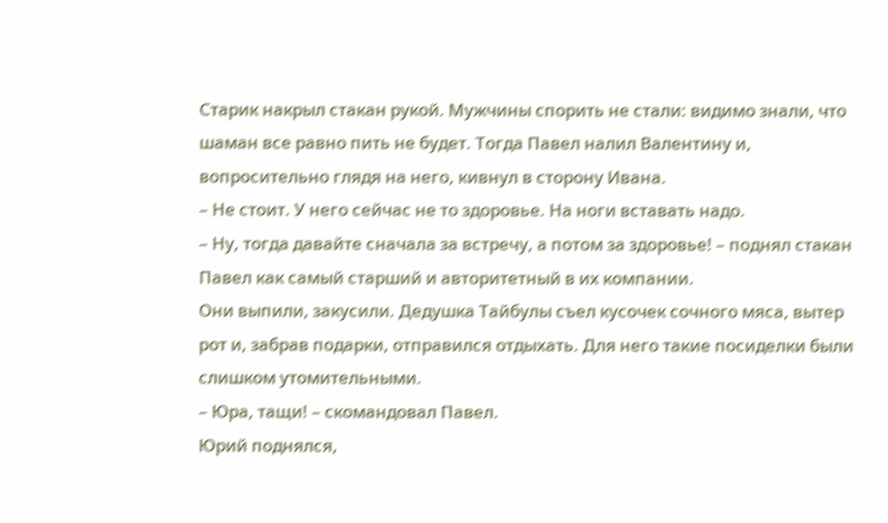Старик накрыл стакан рукой. Мужчины спорить не стали: видимо знали, что шаман все равно пить не будет. Тогда Павел налил Валентину и, вопросительно глядя на него, кивнул в сторону Ивана.
– Не стоит. У него сейчас не то здоровье. На ноги вставать надо.
– Ну, тогда давайте сначала за встречу, а потом за здоровье! – поднял стакан Павел как самый старший и авторитетный в их компании.
Они выпили, закусили. Дедушка Тайбулы съел кусочек сочного мяса, вытер рот и, забрав подарки, отправился отдыхать. Для него такие посиделки были слишком утомительными.
– Юра, тащи! – скомандовал Павел.
Юрий поднялся,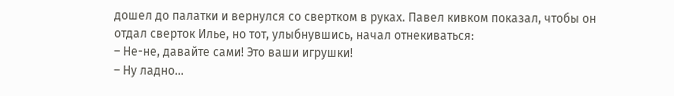дошел до палатки и вернулся со свертком в руках. Павел кивком показал, чтобы он отдал сверток Илье, но тот, улыбнувшись, начал отнекиваться:
– Не-не, давайте сами! Это ваши игрушки!
– Ну ладно…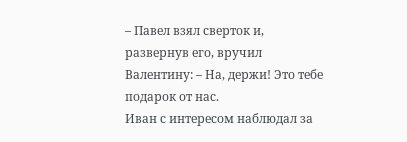– Павел взял сверток и, развернув его, вручил Валентину: – На, держи! Это тебе подарок от нас.
Иван с интересом наблюдал за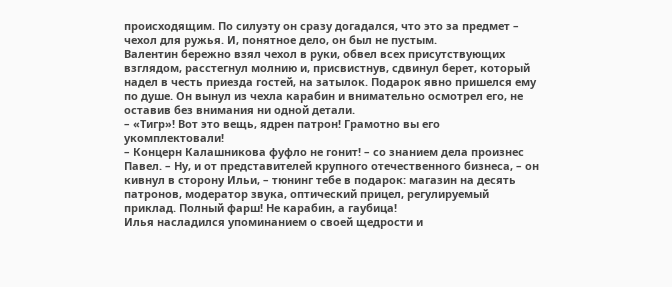происходящим. По силуэту он сразу догадался, что это за предмет – чехол для ружья. И, понятное дело, он был не пустым.
Валентин бережно взял чехол в руки, обвел всех присутствующих взглядом, расстегнул молнию и, присвистнув, сдвинул берет, который надел в честь приезда гостей, на затылок. Подарок явно пришелся ему по душе. Он вынул из чехла карабин и внимательно осмотрел его, не оставив без внимания ни одной детали.
– «Тигр»! Вот это вещь, ядрен патрон! Грамотно вы его укомплектовали!
– Концерн Калашникова фуфло не гонит! – со знанием дела произнес Павел. – Ну, и от представителей крупного отечественного бизнеса, – он кивнул в сторону Ильи, – тюнинг тебе в подарок: магазин на десять патронов, модератор звука, оптический прицел, регулируемый приклад. Полный фарш! Не карабин, а гаубица!
Илья насладился упоминанием о своей щедрости и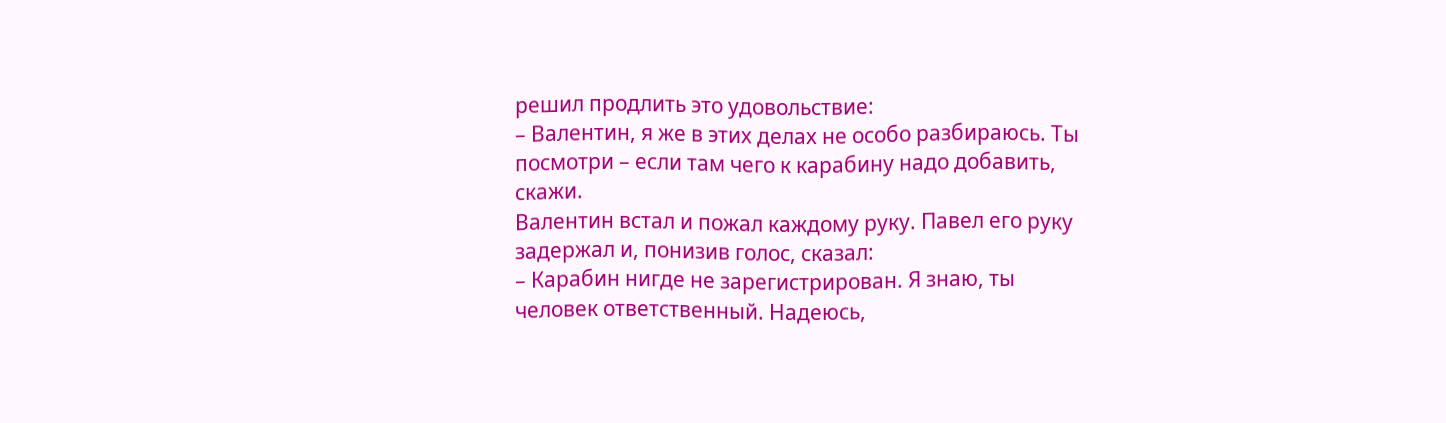решил продлить это удовольствие:
– Валентин, я же в этих делах не особо разбираюсь. Ты посмотри – если там чего к карабину надо добавить, скажи.
Валентин встал и пожал каждому руку. Павел его руку задержал и, понизив голос, сказал:
– Карабин нигде не зарегистрирован. Я знаю, ты человек ответственный. Надеюсь,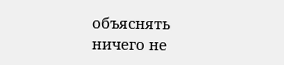объяснять ничего не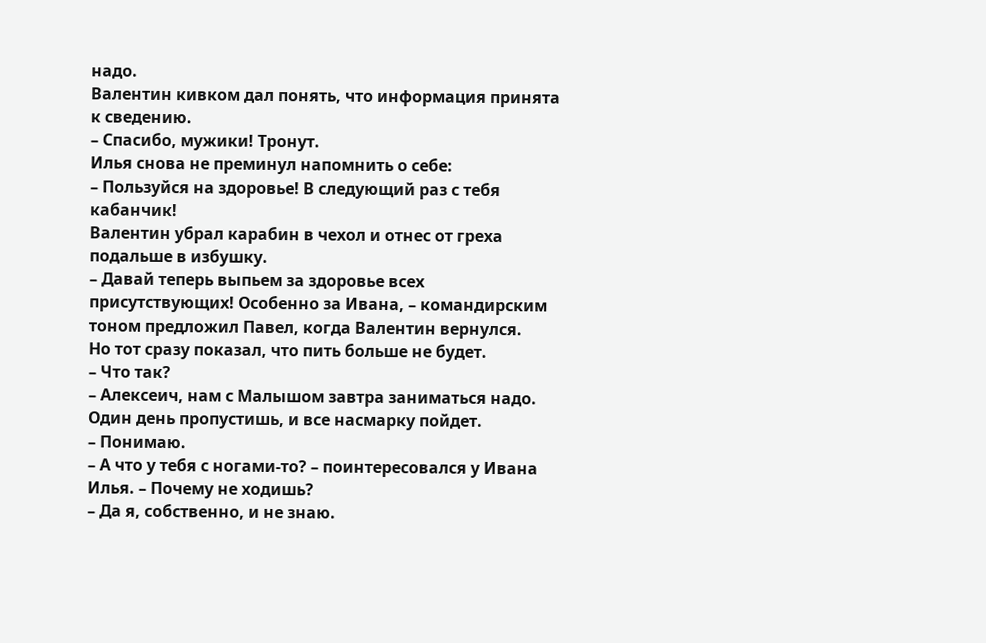надо.
Валентин кивком дал понять, что информация принята к сведению.
– Спасибо, мужики! Тронут.
Илья снова не преминул напомнить о себе:
– Пользуйся на здоровье! В следующий раз с тебя кабанчик!
Валентин убрал карабин в чехол и отнес от греха подальше в избушку.
– Давай теперь выпьем за здоровье всех присутствующих! Особенно за Ивана, – командирским тоном предложил Павел, когда Валентин вернулся.
Но тот сразу показал, что пить больше не будет.
– Что так?
– Алексеич, нам с Малышом завтра заниматься надо. Один день пропустишь, и все насмарку пойдет.
– Понимаю.
– А что у тебя с ногами-то? – поинтересовался у Ивана Илья. – Почему не ходишь?
– Да я, собственно, и не знаю.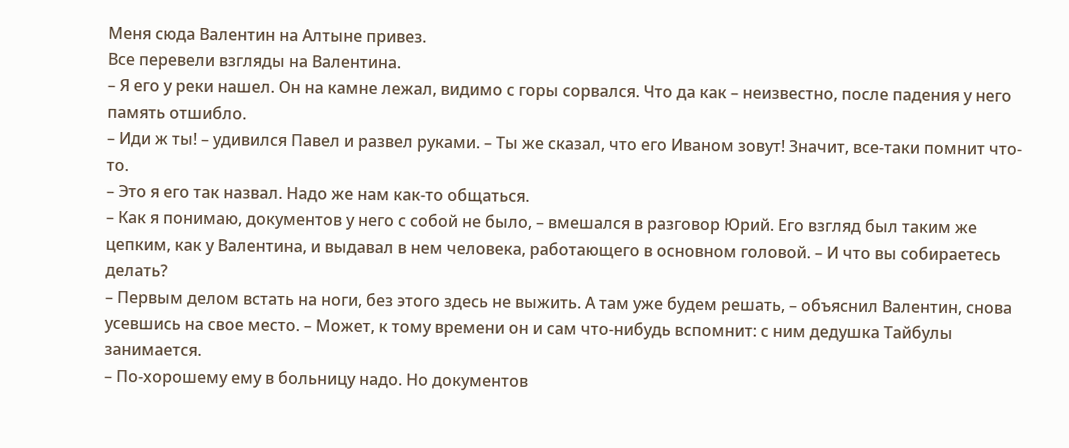Меня сюда Валентин на Алтыне привез.
Все перевели взгляды на Валентина.
– Я его у реки нашел. Он на камне лежал, видимо с горы сорвался. Что да как – неизвестно, после падения у него память отшибло.
– Иди ж ты! – удивился Павел и развел руками. – Ты же сказал, что его Иваном зовут! Значит, все-таки помнит что-то.
– Это я его так назвал. Надо же нам как-то общаться.
– Как я понимаю, документов у него с собой не было, – вмешался в разговор Юрий. Его взгляд был таким же цепким, как у Валентина, и выдавал в нем человека, работающего в основном головой. – И что вы собираетесь делать?
– Первым делом встать на ноги, без этого здесь не выжить. А там уже будем решать, – объяснил Валентин, снова усевшись на свое место. – Может, к тому времени он и сам что-нибудь вспомнит: с ним дедушка Тайбулы занимается.
– По-хорошему ему в больницу надо. Но документов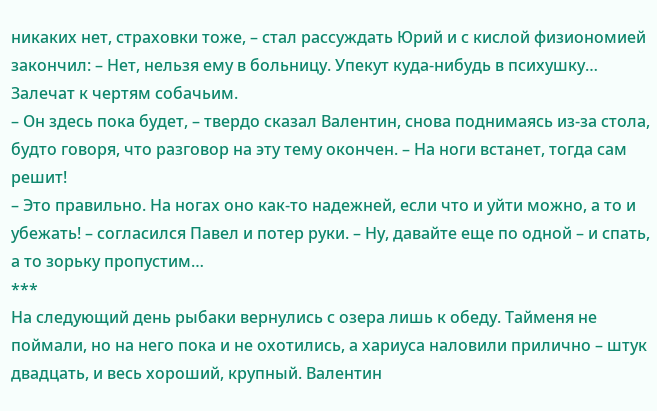никаких нет, страховки тоже, – стал рассуждать Юрий и с кислой физиономией закончил: – Нет, нельзя ему в больницу. Упекут куда-нибудь в психушку… Залечат к чертям собачьим.
– Он здесь пока будет, – твердо сказал Валентин, снова поднимаясь из-за стола, будто говоря, что разговор на эту тему окончен. – На ноги встанет, тогда сам решит!
– Это правильно. На ногах оно как-то надежней, если что и уйти можно, а то и убежать! – согласился Павел и потер руки. – Ну, давайте еще по одной – и спать, а то зорьку пропустим…
***
На следующий день рыбаки вернулись с озера лишь к обеду. Тайменя не поймали, но на него пока и не охотились, а хариуса наловили прилично – штук двадцать, и весь хороший, крупный. Валентин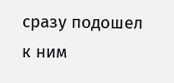сразу подошел к ним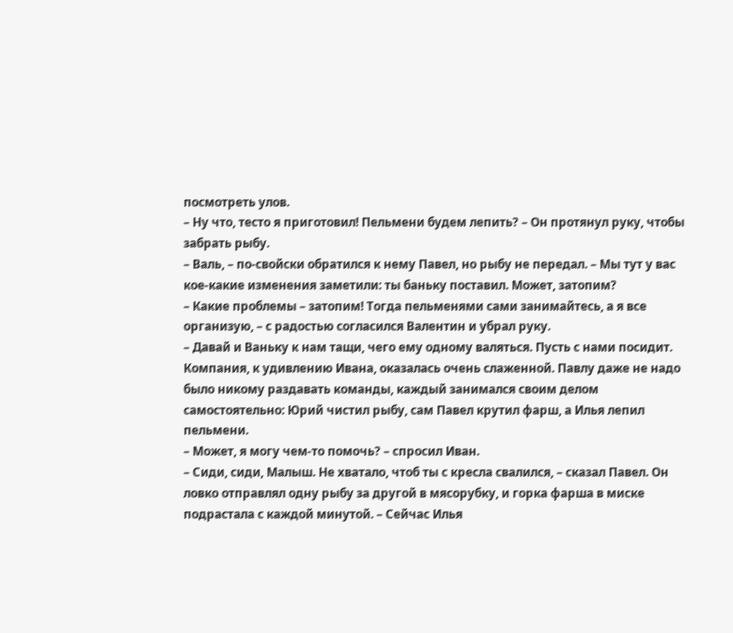посмотреть улов.
– Ну что, тесто я приготовил! Пельмени будем лепить? – Он протянул руку, чтобы забрать рыбу.
– Валь, – по-свойски обратился к нему Павел, но рыбу не передал. – Мы тут у вас кое-какие изменения заметили: ты баньку поставил. Может, затопим?
– Какие проблемы – затопим! Тогда пельменями сами занимайтесь, а я все организую, – с радостью согласился Валентин и убрал руку.
– Давай и Ваньку к нам тащи, чего ему одному валяться. Пусть с нами посидит.
Компания, к удивлению Ивана, оказалась очень слаженной. Павлу даже не надо было никому раздавать команды, каждый занимался своим делом самостоятельно: Юрий чистил рыбу, сам Павел крутил фарш, а Илья лепил пельмени.
– Может, я могу чем-то помочь? – спросил Иван.
– Сиди, сиди, Малыш. Не хватало, чтоб ты с кресла свалился, – сказал Павел. Он ловко отправлял одну рыбу за другой в мясорубку, и горка фарша в миске подрастала с каждой минутой. – Сейчас Илья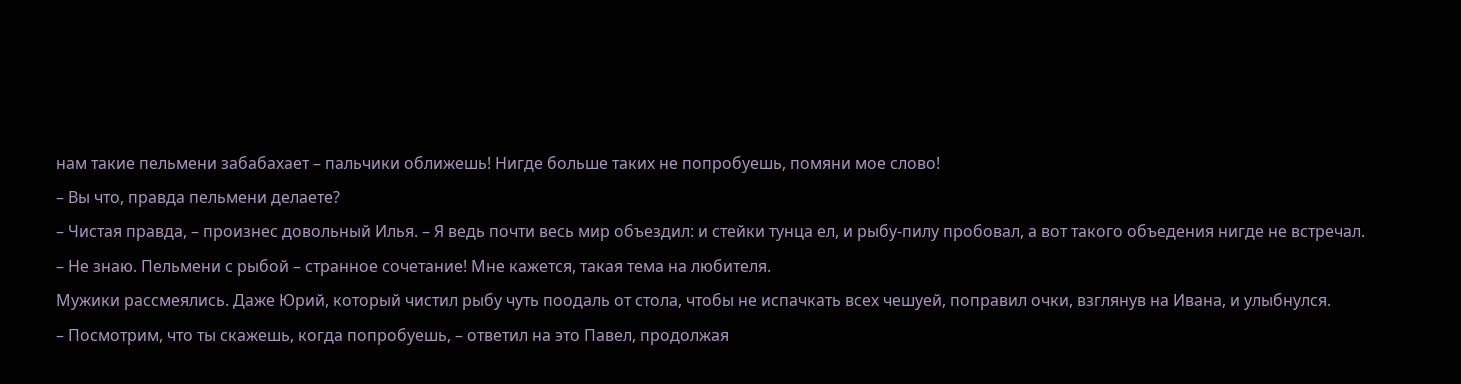нам такие пельмени забабахает – пальчики оближешь! Нигде больше таких не попробуешь, помяни мое слово!
– Вы что, правда пельмени делаете?
– Чистая правда, – произнес довольный Илья. – Я ведь почти весь мир объездил: и стейки тунца ел, и рыбу-пилу пробовал, а вот такого объедения нигде не встречал.
– Не знаю. Пельмени с рыбой – странное сочетание! Мне кажется, такая тема на любителя.
Мужики рассмеялись. Даже Юрий, который чистил рыбу чуть поодаль от стола, чтобы не испачкать всех чешуей, поправил очки, взглянув на Ивана, и улыбнулся.
– Посмотрим, что ты скажешь, когда попробуешь, – ответил на это Павел, продолжая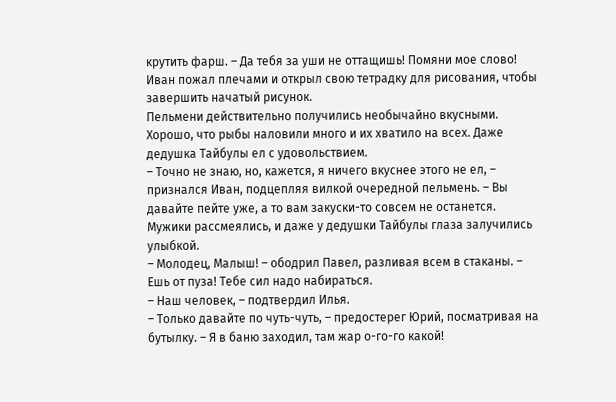крутить фарш. – Да тебя за уши не оттащишь! Помяни мое слово!
Иван пожал плечами и открыл свою тетрадку для рисования, чтобы завершить начатый рисунок.
Пельмени действительно получились необычайно вкусными. Хорошо, что рыбы наловили много и их хватило на всех. Даже дедушка Тайбулы ел с удовольствием.
– Точно не знаю, но, кажется, я ничего вкуснее этого не ел, – признался Иван, подцепляя вилкой очередной пельмень. – Вы давайте пейте уже, а то вам закуски-то совсем не останется.
Мужики рассмеялись, и даже у дедушки Тайбулы глаза залучились улыбкой.
– Молодец, Малыш! – ободрил Павел, разливая всем в стаканы. – Ешь от пуза! Тебе сил надо набираться.
– Наш человек, – подтвердил Илья.
– Только давайте по чуть-чуть, – предостерег Юрий, посматривая на бутылку. – Я в баню заходил, там жар о-го-го какой!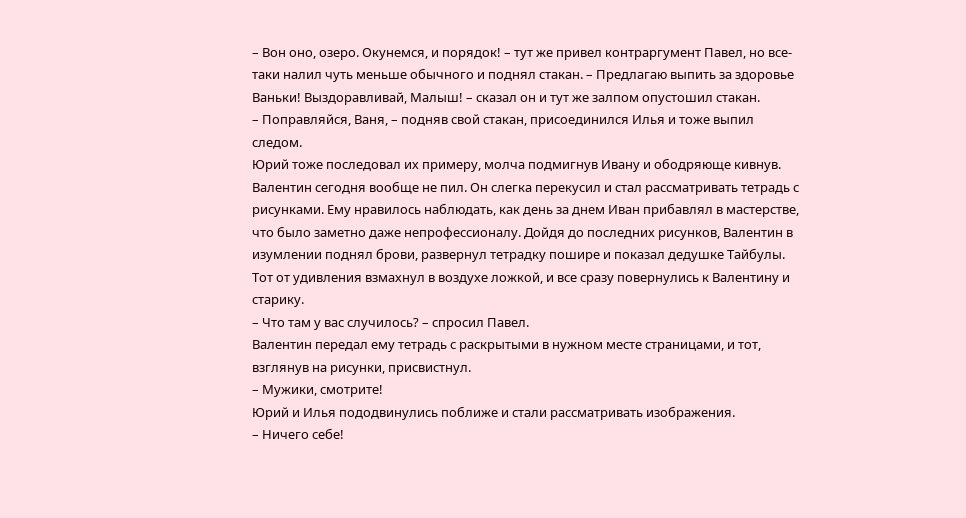– Вон оно, озеро. Окунемся, и порядок! – тут же привел контраргумент Павел, но все-таки налил чуть меньше обычного и поднял стакан. – Предлагаю выпить за здоровье Ваньки! Выздоравливай, Малыш! – сказал он и тут же залпом опустошил стакан.
– Поправляйся, Ваня, – подняв свой стакан, присоединился Илья и тоже выпил следом.
Юрий тоже последовал их примеру, молча подмигнув Ивану и ободряюще кивнув.
Валентин сегодня вообще не пил. Он слегка перекусил и стал рассматривать тетрадь с рисунками. Ему нравилось наблюдать, как день за днем Иван прибавлял в мастерстве, что было заметно даже непрофессионалу. Дойдя до последних рисунков, Валентин в изумлении поднял брови, развернул тетрадку пошире и показал дедушке Тайбулы.
Тот от удивления взмахнул в воздухе ложкой, и все сразу повернулись к Валентину и старику.
– Что там у вас случилось? – спросил Павел.
Валентин передал ему тетрадь с раскрытыми в нужном месте страницами, и тот, взглянув на рисунки, присвистнул.
– Мужики, смотрите!
Юрий и Илья пододвинулись поближе и стали рассматривать изображения.
– Ничего себе!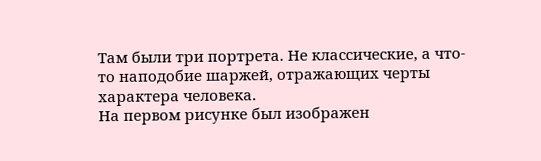Там были три портрета. Не классические, а что-то наподобие шаржей, отражающих черты характера человека.
На первом рисунке был изображен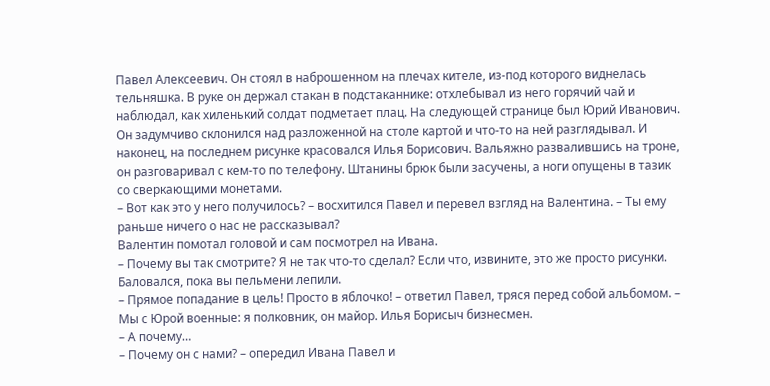Павел Алексеевич. Он стоял в наброшенном на плечах кителе, из-под которого виднелась тельняшка. В руке он держал стакан в подстаканнике: отхлебывал из него горячий чай и наблюдал, как хиленький солдат подметает плац. На следующей странице был Юрий Иванович. Он задумчиво склонился над разложенной на столе картой и что-то на ней разглядывал. И наконец, на последнем рисунке красовался Илья Борисович. Вальяжно развалившись на троне, он разговаривал с кем-то по телефону. Штанины брюк были засучены, а ноги опущены в тазик со сверкающими монетами.
– Вот как это у него получилось? – восхитился Павел и перевел взгляд на Валентина. – Ты ему раньше ничего о нас не рассказывал?
Валентин помотал головой и сам посмотрел на Ивана.
– Почему вы так смотрите? Я не так что-то сделал? Если что, извините, это же просто рисунки. Баловался, пока вы пельмени лепили.
– Прямое попадание в цель! Просто в яблочко! – ответил Павел, тряся перед собой альбомом. – Мы с Юрой военные: я полковник, он майор. Илья Борисыч бизнесмен.
– А почему…
– Почему он с нами? – опередил Ивана Павел и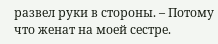развел руки в стороны. – Потому что женат на моей сестре.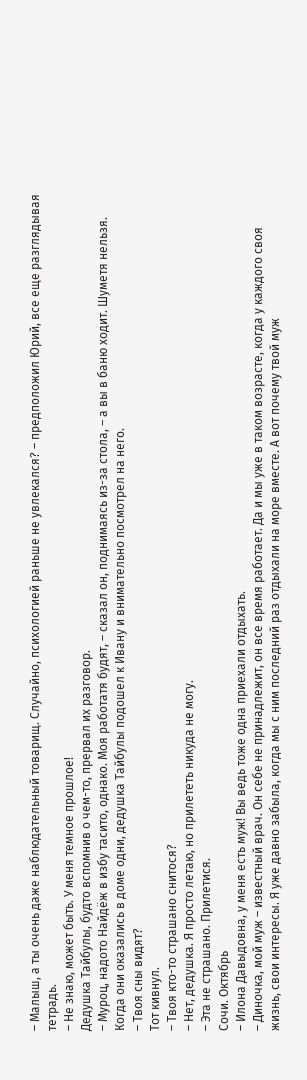– Малыш, а ты очень даже наблюдательный товарищ. Случайно, психологией раньше не увлекался? – предположил Юрий, все еще разглядывая тетрадь.
– Не знаю, может быть. У меня темное прошлое!
Дедушка Тайбулы, будто вспомнив о чем-то, прервал их разговор.
– Муроц, надото Найдёж в избу тасито, однако. Моя работатя будят, – сказал он, поднимаясь из-за стола, – а вы в баню ходит. Шуметя нельзя.
Когда они оказались в доме одни, дедушка Тайбулы подошел к Ивану и внимательно посмотрел на него.
– Твоя сны видят?
Тот кивнул.
– Твоя кто-то страшано снитося?
– Нет, дедушка. Я просто летаю, но прилететь никуда не могу.
– Эта не страшано. Прилетися.
Сочи. Октябрь
– Илона Давыдовна, у меня есть муж! Вы ведь тоже одна приехали отдыхать.
– Диночка, мой муж – известный врач. Он себе не принадлежит, он все время работает. Да и мы уже в таком возрасте, когда у каждого своя жизнь, свои интересы. Я уже давно забыла, когда мы с ним последний раз отдыхали на море вместе. А вот почему твой муж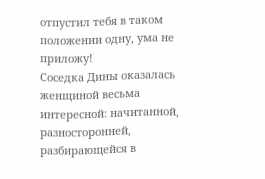отпустил тебя в таком положении одну, ума не приложу!
Соседка Дины оказалась женщиной весьма интересной: начитанной, разносторонней, разбирающейся в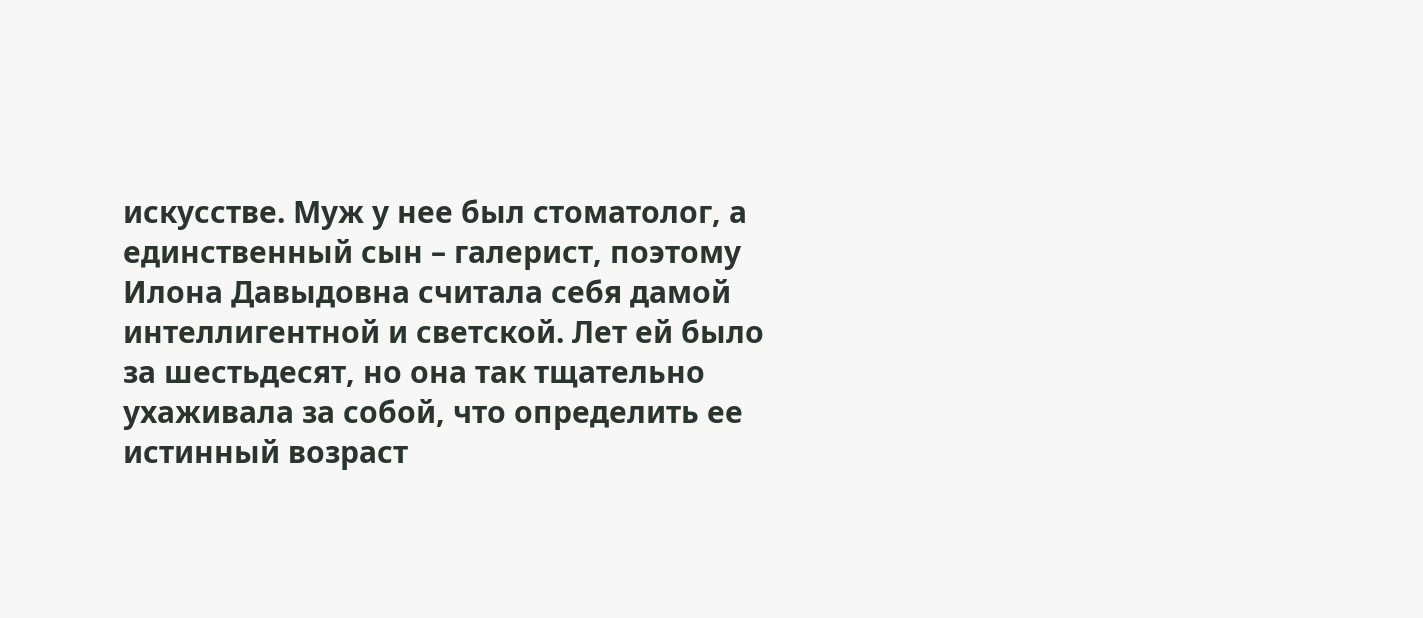искусстве. Муж у нее был стоматолог, а единственный сын – галерист, поэтому Илона Давыдовна считала себя дамой интеллигентной и светской. Лет ей было за шестьдесят, но она так тщательно ухаживала за собой, что определить ее истинный возраст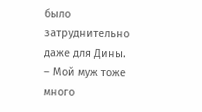было затруднительно даже для Дины.
– Мой муж тоже много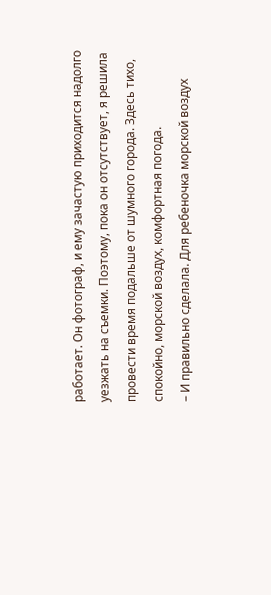работает. Он фотограф, и ему зачастую приходится надолго уезжать на съемки. Поэтому, пока он отсутствует, я решила провести время подальше от шумного города. Здесь тихо, спокойно, морской воздух, комфортная погода.
– И правильно сделала. Для ребеночка морской воздух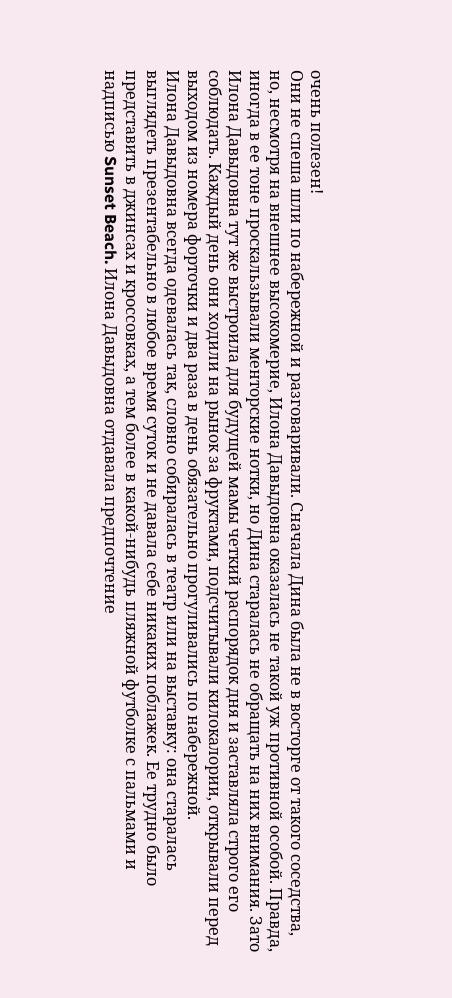очень полезен!
Они не спеша шли по набережной и разговаривали. Сначала Дина была не в восторге от такого соседства, но, несмотря на внешнее высокомерие, Илона Давыдовна оказалась не такой уж противной особой. Правда, иногда в ее тоне проскальзывали менторские нотки, но Дина старалась не обращать на них внимания. Зато Илона Давыдовна тут же выстроила для будущей мамы четкий распорядок дня и заставляла строго его соблюдать. Каждый день они ходили на рынок за фруктами, подсчитывали килокалории, открывали перед выходом из номера форточки и два раза в день обязательно прогуливались по набережной.
Илона Давыдовна всегда одевалась так, словно собиралась в театр или на выставку: она старалась выглядеть презентабельно в любое время суток и не давала себе никаких поблажек. Ее трудно было представить в джинсах и кроссовках, а тем более в какой-нибудь пляжной футболке с пальмами и надписью Sunset Beach. Илона Давыдовна отдавала предпочтение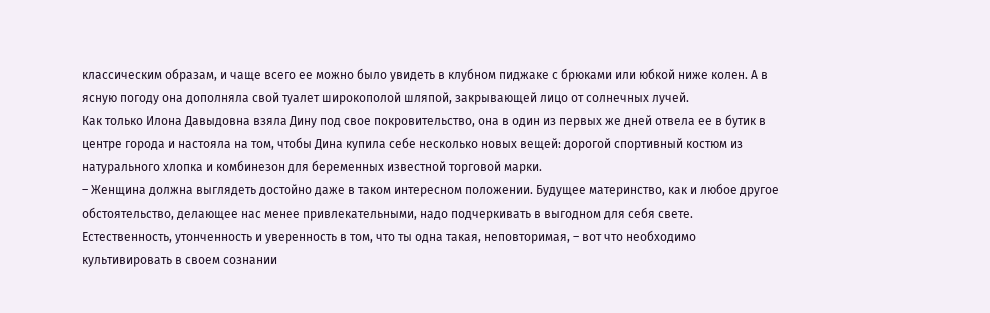классическим образам, и чаще всего ее можно было увидеть в клубном пиджаке с брюками или юбкой ниже колен. А в ясную погоду она дополняла свой туалет широкополой шляпой, закрывающей лицо от солнечных лучей.
Как только Илона Давыдовна взяла Дину под свое покровительство, она в один из первых же дней отвела ее в бутик в центре города и настояла на том, чтобы Дина купила себе несколько новых вещей: дорогой спортивный костюм из натурального хлопка и комбинезон для беременных известной торговой марки.
– Женщина должна выглядеть достойно даже в таком интересном положении. Будущее материнство, как и любое другое обстоятельство, делающее нас менее привлекательными, надо подчеркивать в выгодном для себя свете. Естественность, утонченность и уверенность в том, что ты одна такая, неповторимая, – вот что необходимо культивировать в своем сознании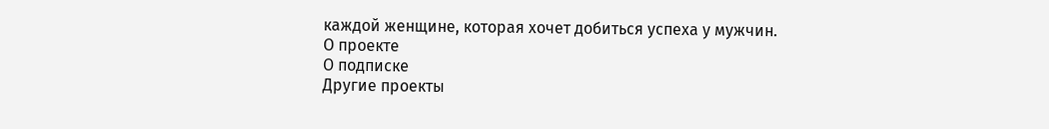каждой женщине, которая хочет добиться успеха у мужчин.
О проекте
О подписке
Другие проекты